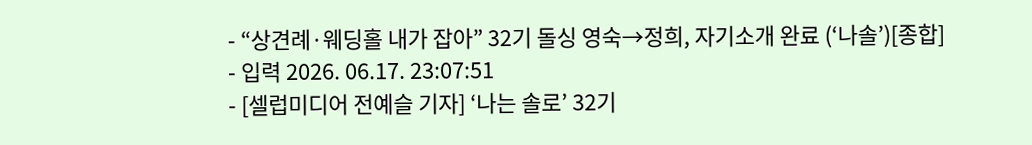- “상견례·웨딩홀 내가 잡아” 32기 돌싱 영숙→정희, 자기소개 완료 (‘나솔’)[종합]
- 입력 2026. 06.17. 23:07:51
- [셀럽미디어 전예슬 기자] ‘나는 솔로’ 32기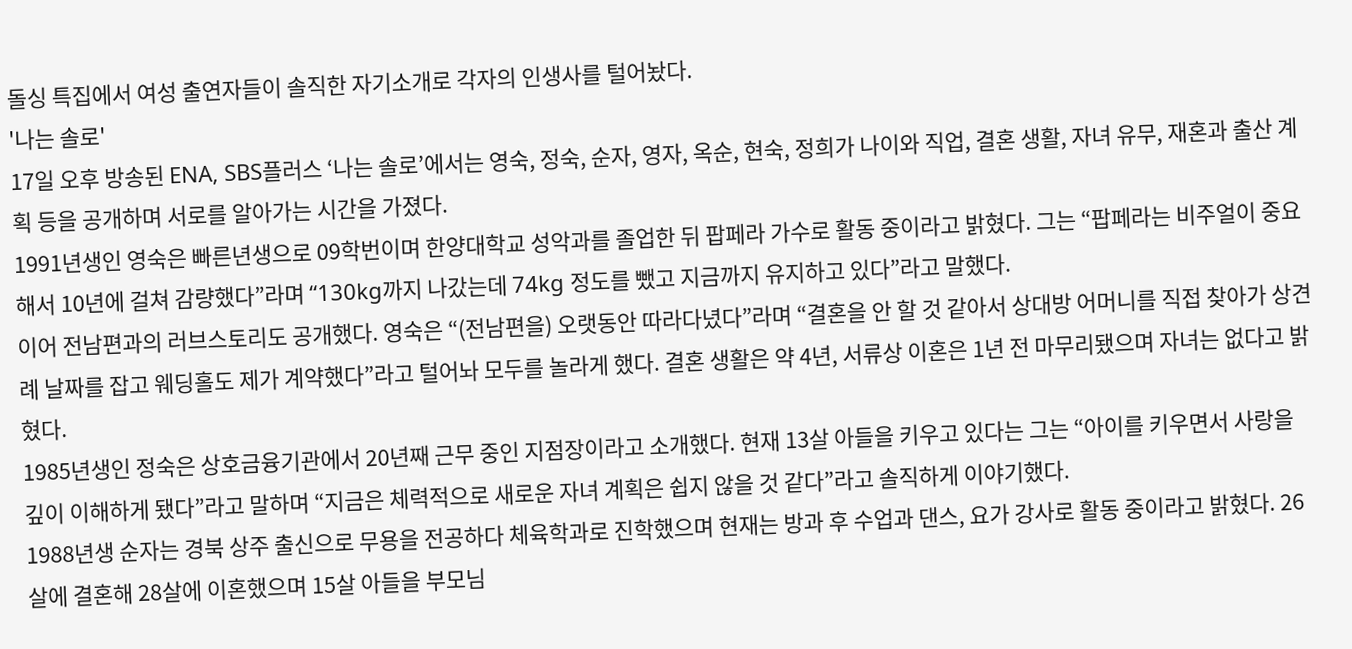돌싱 특집에서 여성 출연자들이 솔직한 자기소개로 각자의 인생사를 털어놨다.
'나는 솔로'
17일 오후 방송된 ENA, SBS플러스 ‘나는 솔로’에서는 영숙, 정숙, 순자, 영자, 옥순, 현숙, 정희가 나이와 직업, 결혼 생활, 자녀 유무, 재혼과 출산 계획 등을 공개하며 서로를 알아가는 시간을 가졌다.
1991년생인 영숙은 빠른년생으로 09학번이며 한양대학교 성악과를 졸업한 뒤 팝페라 가수로 활동 중이라고 밝혔다. 그는 “팝페라는 비주얼이 중요해서 10년에 걸쳐 감량했다”라며 “130kg까지 나갔는데 74kg 정도를 뺐고 지금까지 유지하고 있다”라고 말했다.
이어 전남편과의 러브스토리도 공개했다. 영숙은 “(전남편을) 오랫동안 따라다녔다”라며 “결혼을 안 할 것 같아서 상대방 어머니를 직접 찾아가 상견례 날짜를 잡고 웨딩홀도 제가 계약했다”라고 털어놔 모두를 놀라게 했다. 결혼 생활은 약 4년, 서류상 이혼은 1년 전 마무리됐으며 자녀는 없다고 밝혔다.
1985년생인 정숙은 상호금융기관에서 20년째 근무 중인 지점장이라고 소개했다. 현재 13살 아들을 키우고 있다는 그는 “아이를 키우면서 사랑을 깊이 이해하게 됐다”라고 말하며 “지금은 체력적으로 새로운 자녀 계획은 쉽지 않을 것 같다”라고 솔직하게 이야기했다.
1988년생 순자는 경북 상주 출신으로 무용을 전공하다 체육학과로 진학했으며 현재는 방과 후 수업과 댄스, 요가 강사로 활동 중이라고 밝혔다. 26살에 결혼해 28살에 이혼했으며 15살 아들을 부모님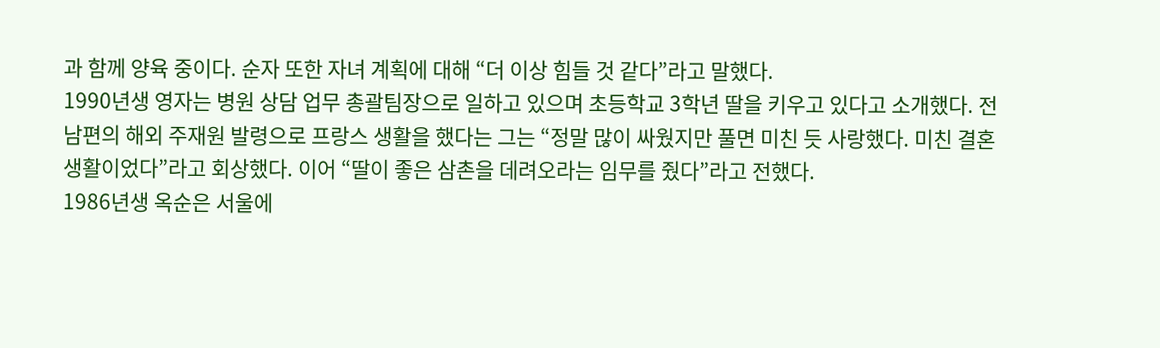과 함께 양육 중이다. 순자 또한 자녀 계획에 대해 “더 이상 힘들 것 같다”라고 말했다.
1990년생 영자는 병원 상담 업무 총괄팀장으로 일하고 있으며 초등학교 3학년 딸을 키우고 있다고 소개했다. 전남편의 해외 주재원 발령으로 프랑스 생활을 했다는 그는 “정말 많이 싸웠지만 풀면 미친 듯 사랑했다. 미친 결혼 생활이었다”라고 회상했다. 이어 “딸이 좋은 삼촌을 데려오라는 임무를 줬다”라고 전했다.
1986년생 옥순은 서울에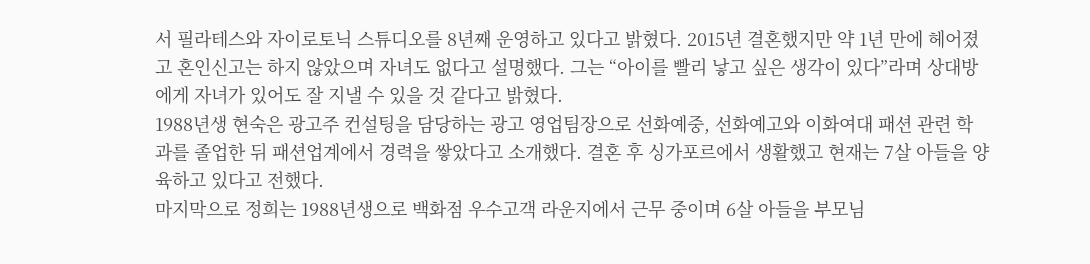서 필라테스와 자이로토닉 스튜디오를 8년째 운영하고 있다고 밝혔다. 2015년 결혼했지만 약 1년 만에 헤어졌고 혼인신고는 하지 않았으며 자녀도 없다고 설명했다. 그는 “아이를 빨리 낳고 싶은 생각이 있다”라며 상대방에게 자녀가 있어도 잘 지낼 수 있을 것 같다고 밝혔다.
1988년생 현숙은 광고주 컨설팅을 담당하는 광고 영업팀장으로 선화예중, 선화예고와 이화여대 패션 관련 학과를 졸업한 뒤 패션업계에서 경력을 쌓았다고 소개했다. 결혼 후 싱가포르에서 생활했고 현재는 7살 아들을 양육하고 있다고 전했다.
마지막으로 정희는 1988년생으로 백화점 우수고객 라운지에서 근무 중이며 6살 아들을 부모님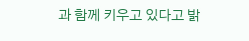과 함께 키우고 있다고 밝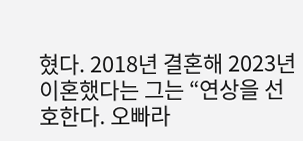혔다. 2018년 결혼해 2023년 이혼했다는 그는 “연상을 선호한다. 오빠라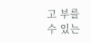고 부를 수 있는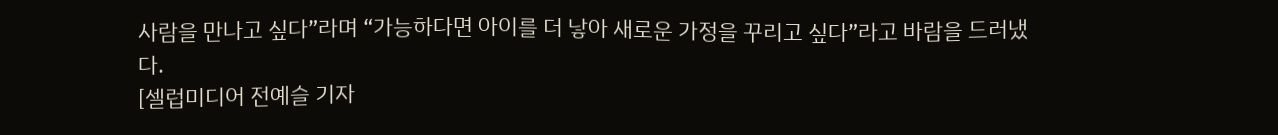사람을 만나고 싶다”라며 “가능하다면 아이를 더 낳아 새로운 가정을 꾸리고 싶다”라고 바람을 드러냈다.
[셀럽미디어 전예슬 기자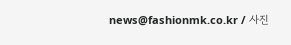news@fashionmk.co.kr / 사진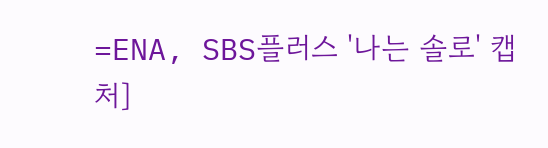=ENA, SBS플러스 '나는 솔로' 캡처]